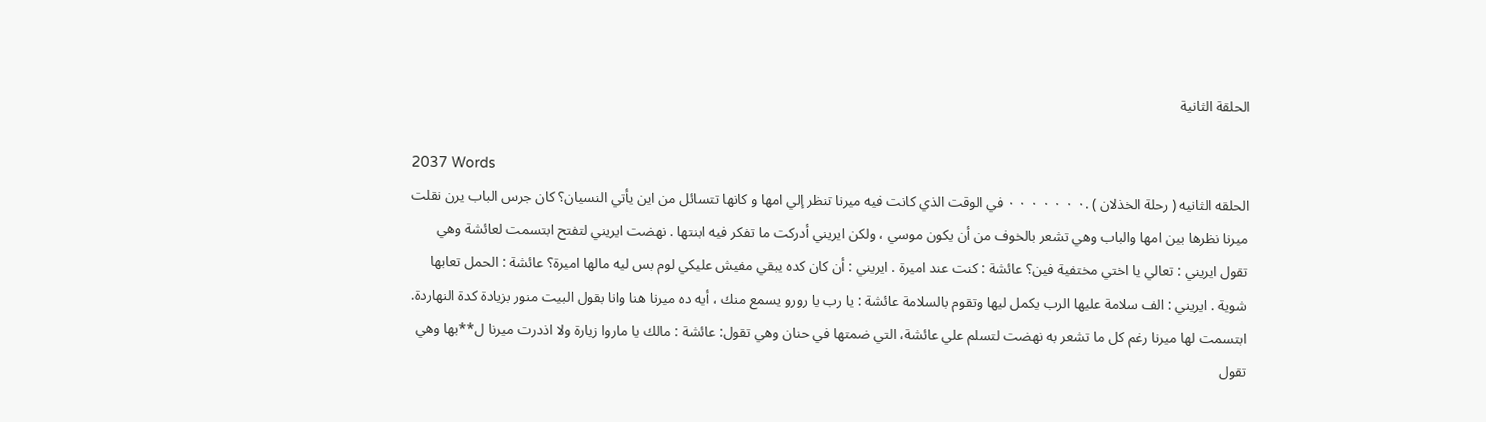الحلقة الثانية

2037 Words
الحلقه الثانيه ( رحلة الخذلان ) .٠ ٠ ٠ ٠ ٠ ٠ ٠ في الوقت الذي كانت فيه ميرنا تنظر إلي امها و كانها تتسائل من اين يأتي النسيان؟ كان جرس الباب يرن نقلت ميرنا نظرها بين امها والباب وهي تشعر بالخوف من أن يكون موسي ، ولكن ايريني أدركت ما تفكر فيه ابنتها . نهضت ايريني لتفتح ابتسمت لعائشة وهي تقول ايريني : تعالي يا اختي مختفية فين؟ عائشة : كنت عند اميرة . ايريني : أن كان كده يبقي مفيش عليكي لوم بس ليه مالها اميرة؟ عائشة : الحمل تعابها شوية . ايريني : الف سلامة عليها الرب يكمل ليها وتقوم بالسلامة عائشة : يا رب يا رورو يسمع منك ، أيه ده ميرنا هنا وانا بقول البيت منور بزيادة كدة النهاردة. ابتسمت لها ميرنا رغم كل ما تشعر به نهضت لتسلم علي عائشة، التي ضمتها في حنان وهي تقول: عائشة : مالك يا ماروا زيارة ولا اذدرت ميرنا ل**بها وهي تقول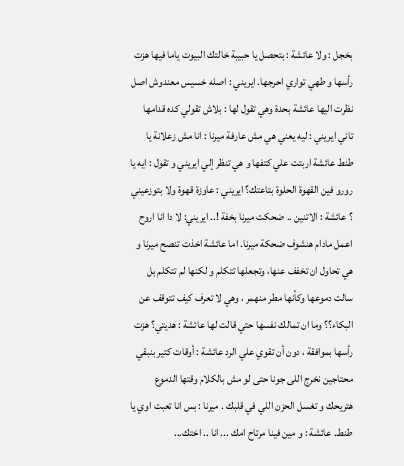بخجل : ولا عائشة : بتحصل يا حبيبة خالتك البيوت ياما فيها هزت رأسها و طهي تواري احرجها. ايريني : اصله خسيس معندوش اصل نظرت اليها عائشة بحدة وهي تقول لها : بلاش تقولي كده قدامها تاني ايريني : ليه يعني هي مش عارفة ميرنا : انا مش زعلانة يا طنط عائشة اربتت علي كتفها و هي تنظر إلي ايريني و تقول : ايه يا رورو فين القهوة الحلوة بتاعتك؟ ايريني : عاوزة قهوة ولا بتوزعيني ؟ عائشة : الاتنين .. ضحكت ميرنا بخفة !.. ايريني: لا دا انا اروح اعمل مادام هنشوف ضحكة ميرنا. اما عائشة اخذت تنصح ميرنا و هي تحاول ان تخفف عنها، وتجعلها تتكلم و لكنها لم تتكلم بل سالت دموعها وكأنها مطر منهمر ، وهي لا تعرف كيف تتوقف عن البكاء؟؟ وما ان تمالك نفسها حتي قالت لها عائشة : هديتي؟ هزت رأسها بموافقة ، دون أن تقوي علي الرد عائشة : أوقات كتير بنبقي محتاجين نخرج اللى جونا حتى لو مش بالكلام وقتها الدموع هتريحك و تغسل الحزن اللي في قلبك . ميرنا : بس انا تعبت اوي يا طنط. عائشة : و مين فينا مرتاح امك ... انا .. اختك...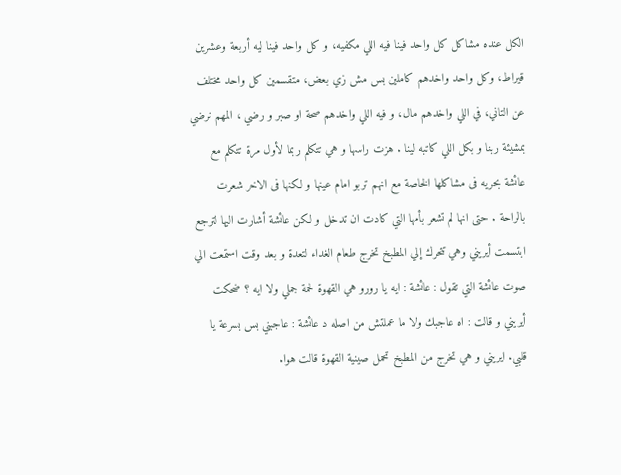الكل عنده مشاكل كل واحد فينا فيه اللي مكفيه، و كل واحد فينا ليه أربعة وعشرين قيراط، وكل واحد واخدهم كاملين بس مش زي بعض، متقسمين كل واحد مختلف عن التاني، في اللي واخدهم مال، و فيه اللي واخدهم صحة او صبر و رضي ، المهم نرضي بمشيئة ربنا و بكل اللي كاتبه لينا . هزت راسها و هي تتكلم ربما لأول مرة تتكلم مع عائشة بحريه فى مشاكلها الخاصة مع انهم تربو امام عينها و لكنها فى الاخر شعرت بالراحة . حتى انها لم تشعر بأمها التي كادت ان تدخل و لكن عائشة أشارت اليها لترجع ابتسمت أيريني وهي تتحرك إلي المطبخ تخرج طعام الغداء لتعدة و بعد وقت استمعت الي صوت عائشة التي تقول : عائشة : ايه يا رورو هي القهوة لحمة جملي ولا ايه ؟ ضحكت أيريني و قالت : اه عاجبك ولا ما عملتش من اصله د عائشة : عاجبني بس بسرعة يا قلبي. ايريني و هي تخرج من المطبخ تحمل صينية القهوة قالت هوا.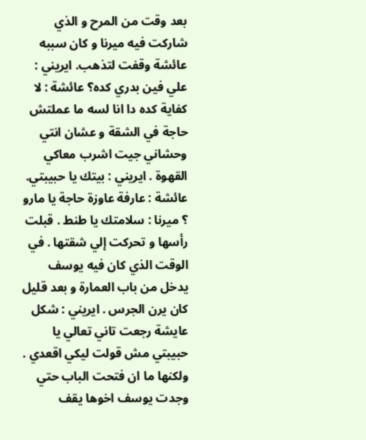بعد وقت من المرح و الذي شاركت فيه ميرنا و كان سببه عائشة وقفت لتذهب. ايريني : علي فين بدري كده؟ عائشة : لا كفاية كده دا انا لسه ما عملتش حاجة في الشقة و عشان انتي وحشاني جيت اشرب معاكي القهوة . ايريني : بيتك يا حبيبتي. عائشة : عارفة عاوزة حاجة يا مارو ؟ ميرنا : سلامتك يا طنط . قبلت رأسها و تحركت إلي شقتها . في الوقت الذي كان فيه يوسف يدخل من باب العمارة و بعد قليل كان يرن الجرس . ايريني : شكل عايشة رجعت تاني تعالي يا حبيبتي مش قولت ليكي اقعدي . ولكنها ما ان فتحت الباب حتي وجدت يوسف اخوها يقف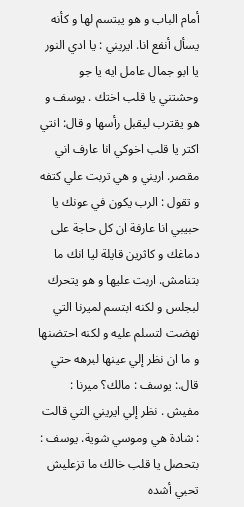أمام الباب و هو يبتسم لها و كأنه يسأل أنفع انا. ايريني : يا ادي النور يا ابو جمال عامل ايه يا جو وحشتني يا قلب اختك . يوسف و هو يقترب ليقبل رأسها و قال: انتي اكتر يا قلب اخوكي انا عارف اني مقصر. اريني و هي تربت علي كتفه و تقول : الرب يكون في عونك يا حبيبي انا عارفة ان كل حاجة على دماغك و كاثرين قايلة ليا انك ما بتنامش. اربت عليها و هو يتحرك لبجلس و لكنه ابتسم لميرنا التي نهضت لتسلم عليه و لكنه احتضنها و ما ان نظر إلي عينها لبرهه حتي قال.: يوسف : مالك؟ ميرنا : مفيش . نظر إلي ايريني التي قالت : شادة هي وموسي شوية. يوسف : بتحصل يا قلب خالك ما تزعليش تحبي أشده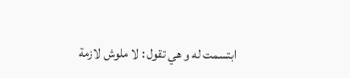ابتسمت له و هي تقول : لا ملوش لازمة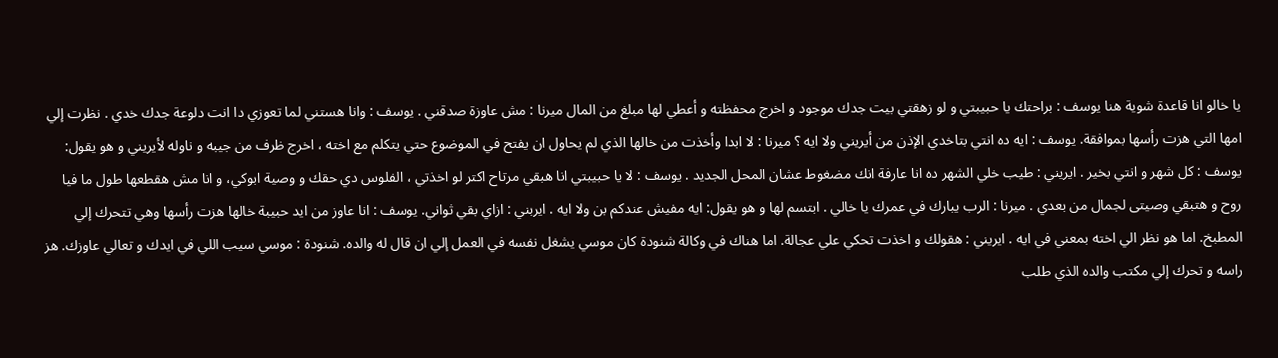يا خالو انا قاعدة شوية هنا يوسف : براحتك يا حبيبتي و لو زهقتي بيت جدك موجود و اخرج محفظته و أعطي لها مبلغ من المال ميرنا : مش عاوزة صدقني . يوسف : وانا هستني لما تعوزي دا انت دلوعة جدك خدي . نظرت إلي امها التي هزت رأسها بموافقة. يوسف : ايه ده انتي بتاخدي الإذن من أيريني ولا ايه ؟ ميرنا : لا ابدا وأخذت من خالها الذي لم يحاول ان يفتح في الموضوع حتي يتكلم مع اخته ، اخرج ظرف من جيبه و ناوله لأيريني و هو يقول: يوسف : كل شهر و انتي بخير . ايريني : طيب خلي الشهر ده انا عارفة انك مضغوط عشان المحل الجديد . يوسف : لا يا حبيبتي انا هبقي مرتاح اكتر لو اخذتي ، الفلوس دي حقك و وصية ابوكي، و انا مش هقطعها طول ما فيا روح و هتبقي وصيتى لجمال من بعدي . ميرنا : الرب يبارك في عمرك يا خالي . ابتسم لها و هو يقول: ايه مفيش عندكم بن ولا ايه . ايربني : ازاي بقي ثواني. يوسف : انا عاوز من ايد حبيبة خالها هزت رأسها وهي تتحرك إلي المطبخ. اما هو نظر الي اخته بمعني في ايه . ايريني : هقولك و اخذت تحكي علي عجالة. اما هناك في وكالة شنودة كان موسي يشغل نفسه في العمل إلي ان قال له والده. شنودة : موسي سيب اللي في ايدك و تعالي عاوزك. هز راسه و تحرك إلي مكتب والده الذي طلب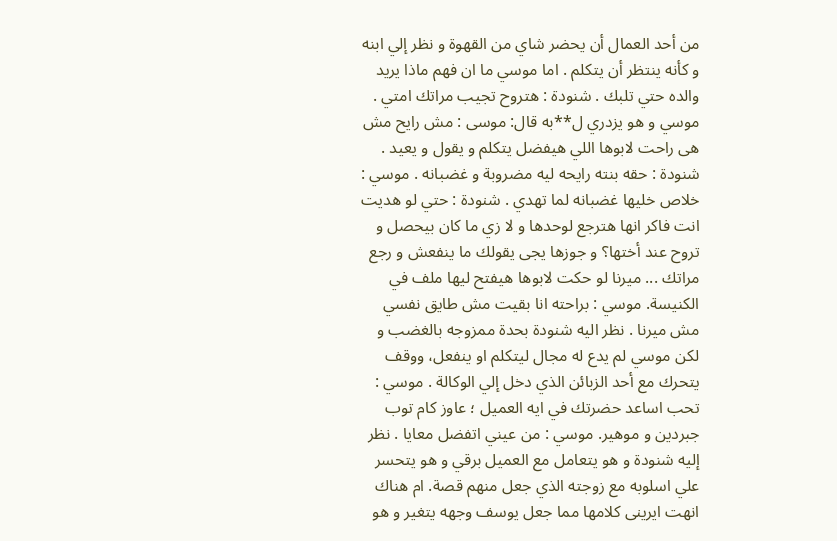من أحد العمال أن يحضر شاي من القهوة و نظر إلي ابنه و كأنه ينتظر أن يتكلم . اما موسي ما ان فهم ماذا يريد والده حتي تلبك . شنودة : هتروح تجيب مراتك امتي . موسي و هو يزدري ل**به قال: موسى : مش رايح مش هى راحت لابوها اللي هيفضل يتكلم و يقول و يعيد . شنودة : حقه بنته رايحه ليه مضروبة و غضبانه . موسي : خلاص خليها غضبانه لما تهدي . شنودة : حتي لو هديت انت فاكر انها هترجع لوحدها و لا زي ما كان بيحصل و تروح عند أختها؟ و جوزها يجى يقولك ما ينفعش و رجع مراتك ... ميرنا لو حكت لابوها هيفتح ليها ملف في الكنيسة. موسي : براحته انا بقيت مش طايق نفسي مش ميرنا . نظر اليه شنودة بحدة ممزوجه بالغضب و لكن موسي لم يدع له مجال ليتكلم او ينفعل، ووقف يتحرك مع أحد الزبائن الذي دخل إلي الوكالة . موسي : تحب اساعد حضرتك في ايه العميل ؛ عاوز كام توب جبردين و موهير. موسي : من عيني اتفضل معايا . نظر إليه شنودة و هو يتعامل مع العميل برقي و هو يتحسر علي اسلوبه مع زوجته الذي جعل منهم قصة. ام هناك انهت ايرينى كلامها مما جعل يوسف وجهه يتغير و هو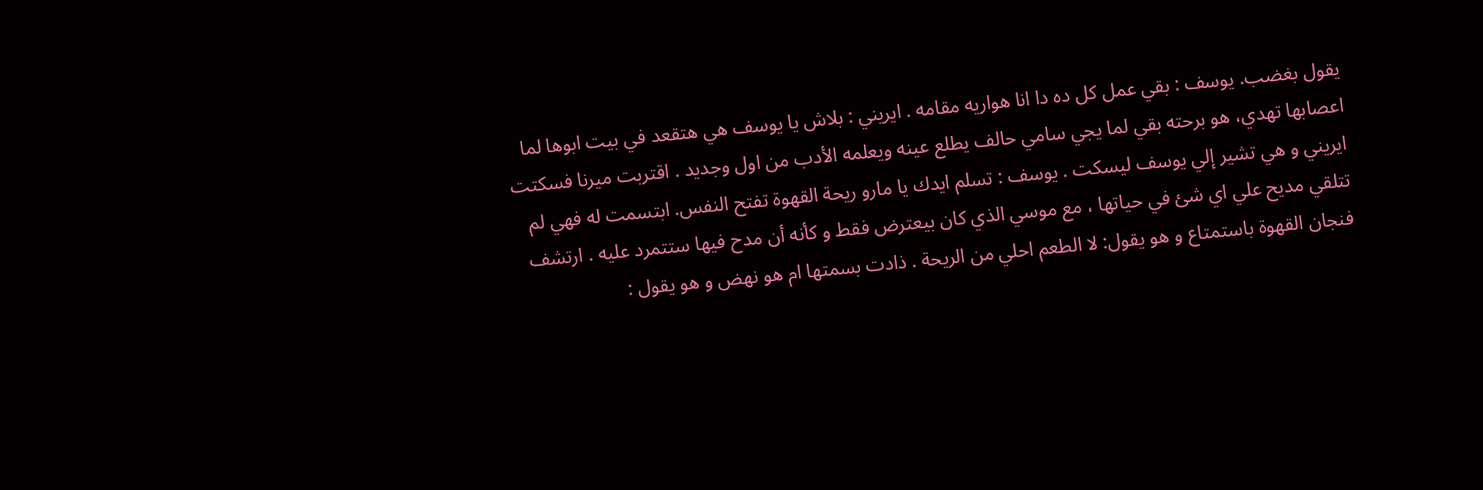يقول بغضب. يوسف : بقي عمل كل ده دا انا هواريه مقامه . ايريني : بلاش يا يوسف هي هتقعد في بيت ابوها لما اعصابها تهدي، هو برحته بقي لما يجي سامي حالف يطلع عينه ويعلمه الأدب من اول وجديد . اقتربت ميرنا فسكتت ايريني و هي تشير إلي يوسف ليسكت . يوسف : تسلم ايدك يا مارو ريحة القهوة تفتح النفس. ابتسمت له فهي لم تتلقي مديح علي اي شئ في حياتها ، مع موسي الذي كان بيعترض فقط و كأنه أن مدح فيها ستتمرد عليه . ارتشف فنجان القهوة باستمتاع و هو يقول: لا الطعم احلي من الريحة . ذادت بسمتها ام هو نهض و هو يقول :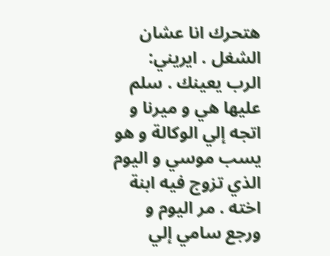هتحرك انا عشان الشغل . ايريني: الرب يعينك . سلم عليها هي و ميرنا و اتجه إلي الوكالة و هو يسب موسي و اليوم الذي تزوج فيه ابنة اخته . مر اليوم و ورجع سامي إلي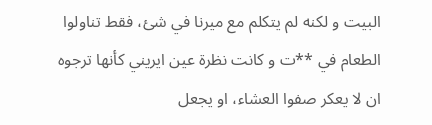البيت و لكنه لم يتكلم مع ميرنا في شئ، فقط تناولوا الطعام في **ت و كانت نظرة عين ايريني كأنها ترجوه ان لا يعكر صفوا العشاء، او يجعل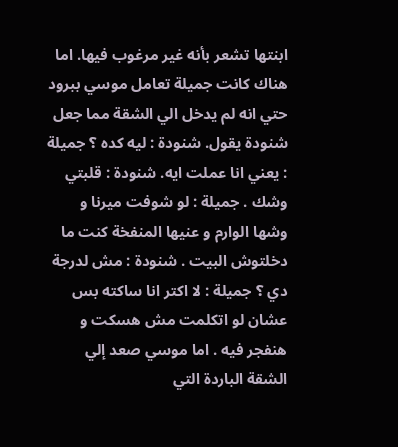ابنتها تشعر بأنه غير مرغوب فيها. اما هناك كانت جميلة تعامل موسي ببرود حتي انه لم يدخل الي الشقة مما جعل شنودة يقول. شنودة : ليه كده ؟ جميلة : يعني انا عملت ايه. شنودة : قلبتي وشك . جميلة : لو شوفت ميرنا و وشها الوارم و عنيها المنفخة كنت ما دخلتوش البيت . شنودة : مش لدرجة دي ؟ جميلة : لا اكتر انا ساكته بس عشان لو اتكلمت مش هسكت و هنفجر فيه . اما موسي صعد إلي الشقة الباردة التي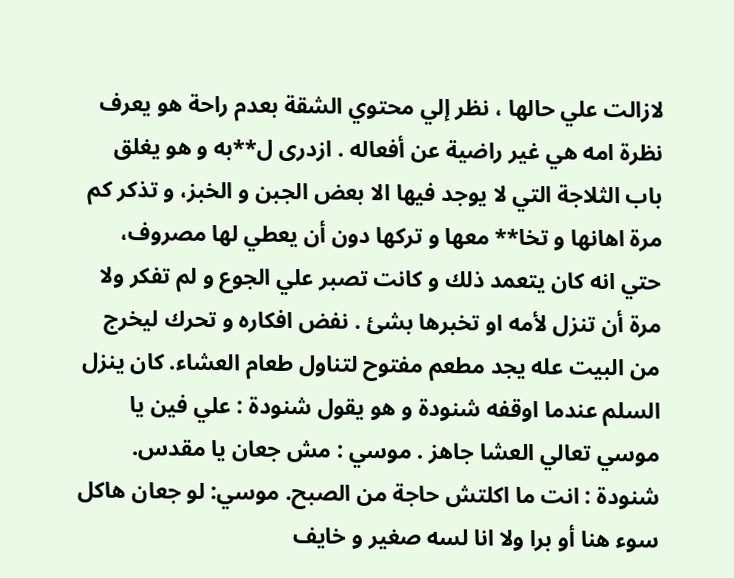لازالت علي حالها ، نظر إلي محتوي الشقة بعدم راحة هو يعرف نظرة امه هي غير راضية عن أفعاله . ازدرى ل**به و هو يغلق باب الثلاجة التي لا يوجد فيها الا بعض الجبن و الخبز، و تذكر كم مرة اهانها و تخا** معها و تركها دون أن يعطي لها مصروف، حتي انه كان يتعمد ذلك و كانت تصبر علي الجوع و لم تفكر ولا مرة أن تنزل لأمه او تخبرها بشئ . نفض افكاره و تحرك ليخرج من البيت عله يجد مطعم مفتوح لتناول طعام العشاء. كان ينزل السلم عندما اوقفه شنودة و هو يقول شنودة : علي فين يا موسي تعالي العشا جاهز . موسي : مش جعان يا مقدس. شنودة : انت ما اكلتش حاجة من الصبح. موسي: لو جعان هاكل سوء هنا أو برا ولا انا لسه صغير و خايف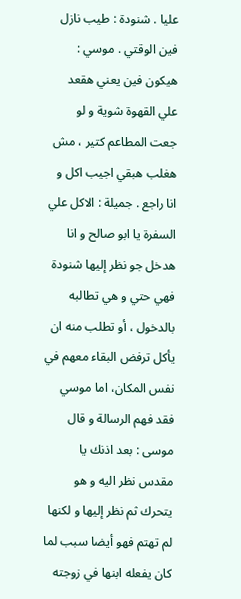عليا . شنودة : طيب نازل فين الوقتي . موسي : هيكون فين يعني هقعد علي القهوة شوية و لو جعت المطاعم كتير ، مش هغلب هبقي اجيب اكل و انا راجع . جميلة : الاكل علي السفرة يا ابو صالح و انا هدخل جو نظر إليها شنودة فهي حتي و هي تطالبه بالدخول ، أو تطلب منه ان يأكل ترفض البقاء معهم في نفس المكان، اما موسي فقد فهم الرسالة و قال موسى : بعد اذنك يا مقدس نظر اليه و هو يتحرك ثم نظر إليها و لكنها لم تهتم فهو أيضا سبب لما كان يفعله ابنها في زوجته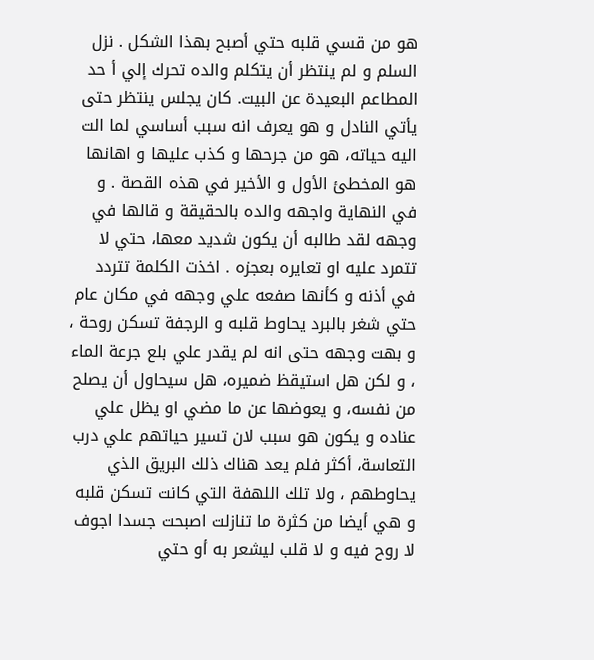هو من قسي قلبه حتي أصبح بهذا الشكل . نزل السلم و لم ينتظر أن يتكلم والده تحرك إلي أ حد المطاعم البعيدة عن البيت. كان يجلس ينتظر حتى يأتي النادل و هو يعرف انه سبب أساسي لما الت اليه حياته، هو من جرحها و كذب عليها و اهانها هو المخطئ الأول و الأخير في هذه القصة . و في النهاية واجهه والده بالحقيقة و قالها في وجهه لقد طالبه أن يكون شديد معها، حتي لا تتمرد عليه او تعايره بعجزه . اخذت الكلمة تتردد في أذنه و كأنها صفعه علي وجهه في مكان عام حتي شغر بالبرد يحاوط قلبه و الرجفة تسكن روحة ، و بهت وجهه حتى انه لم يقدر علي بلع جرعة الماء ، و لكن هل استيقظ ضميره، هل سيحاول أن يصلح من نفسه، و يعوضها عن ما مضي او يظل علي عناده و يكون هو سبب لان تسير حياتهم علي درب التعاسة، أكثر فلم يعد هناك ذلك البريق الذي يحاوطهم ، ولا تلك اللهفة التي كانت تسكن قلبه و هي أيضا من كثرة ما تنازلت اصبحت جسدا اجوف لا روح فيه و لا قلب ليشعر به أو حتي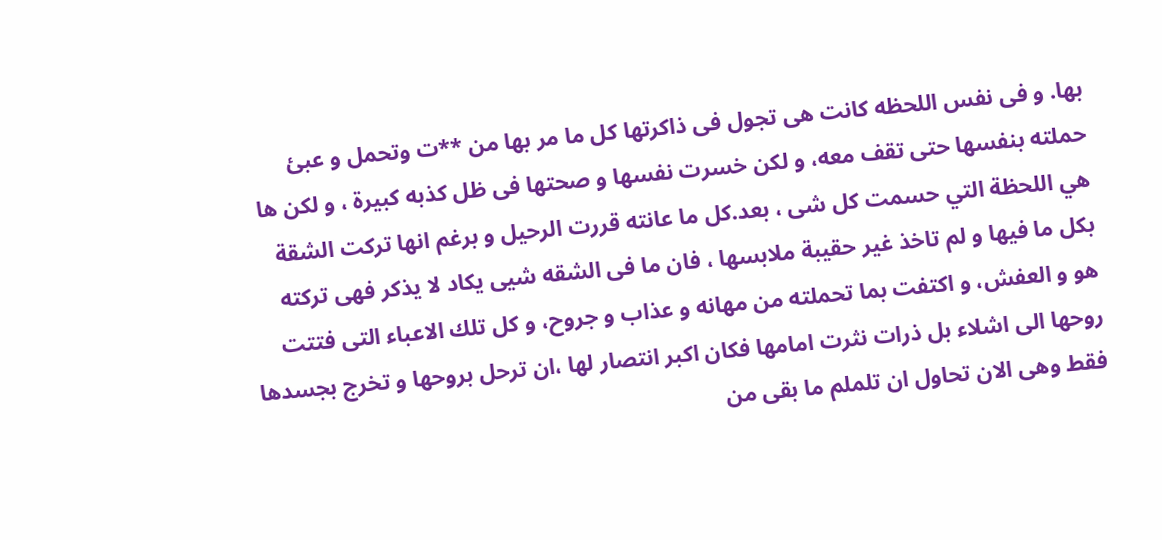بها. و فى نفس اللحظه كانت هى تجول فى ذاكرتها كل ما مر بها من **ت وتحمل و عبئ حملته بنفسها حتى تقف معه، و لكن خسرت نفسها و صحتها فى ظل كذبه كبيرة ، و لكن ها هي اللحظة التي حسمت كل شى ، بعد.كل ما عانته قررت الرحيل و برغم انها تركت الشقة بكل ما فيها و لم تاخذ غير حقيبة ملابسها ، فان ما فى الشقه شيى يكاد لا يذكر فهى تركته هو و العفش، و اكتفت بما تحملته من مهانه و عذاب و جروح، و كل تلك الاعباء التى فتتت روحها الى اشلاء بل ذرات نثرت امامها فكان اكبر انتصار لها ،ان ترحل بروحها و تخرج بجسدها فقط وهى الان تحاول ان تلملم ما بقى من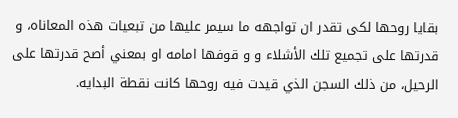بقايا روحها لكى تقدر ان تواجهه ما سيمر عليها من تبعيات هذه المعاناه، و قدرتها على تجميع تلك الأشلاء و و قوفها امامه او بمعني أصح قدرتها على الرحيل، من ذلك السجن الذي قيدت فيه روحها كانت نقطة البدايه.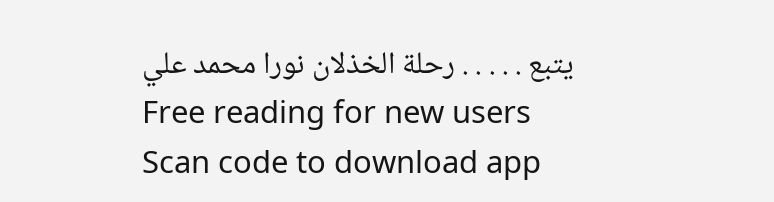يتبع . . . . . رحلة الخذلان نورا محمد علي
Free reading for new users
Scan code to download app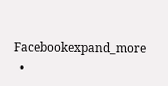Facebookexpand_more
  •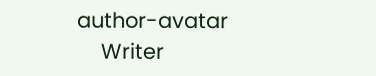author-avatar
    Writer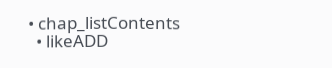• chap_listContents
  • likeADD